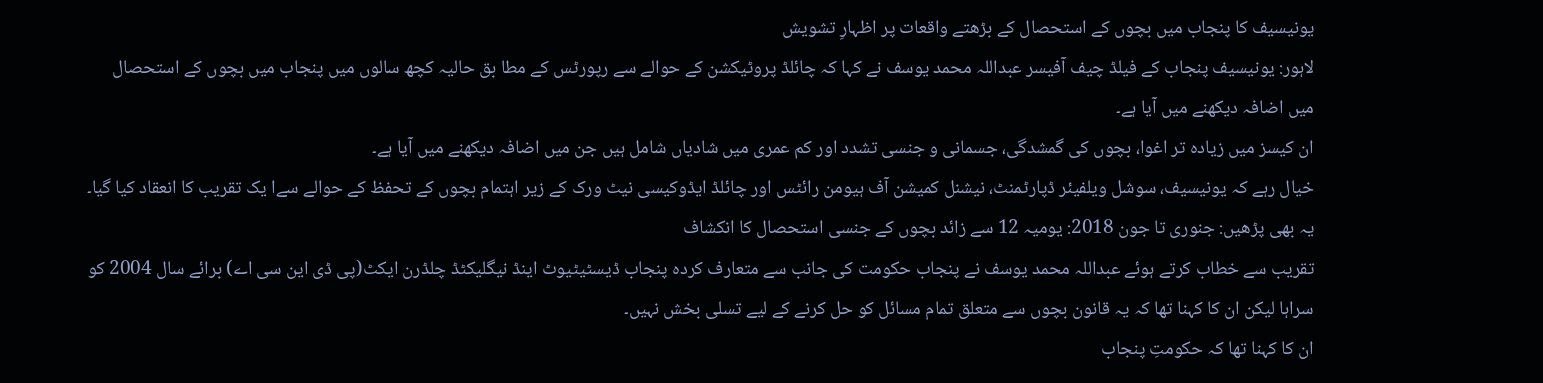یونیسیف کا پنجاب میں بچوں کے استحصال کے بڑھتے واقعات پر اظہارِ تشویش
لاہور: یونیسیف پنجاب کے فیلڈ چیف آفیسر عبداللہ محمد یوسف نے کہا کہ چائلڈ پروٹیکشن کے حوالے سے رپورٹس کے مطا بق حالیہ کچھ سالوں میں پنجاب میں بچوں کے استحصال میں اضافہ دیکھنے میں آیا ہے۔
ان کیسز میں زیادہ تر اغوا، بچوں کی گمشدگی، جسمانی و جنسی تشدد اور کم عمری میں شادیاں شامل ہیں جن میں اضافہ دیکھنے میں آیا ہے۔
خیال رہے کہ یونیسیف، سوشل ویلفیئر ڈپارٹمنٹ، نیشنل کمیشن آف ہیومن رائٹس اور چائلڈ ایڈوکیسی نیٹ ورک کے زیر اہتمام بچوں کے تحفظ کے حوالے سےا یک تقریب کا انعقاد کیا گیا۔
یہ بھی پڑھیں: جنوری تا جون 2018: یومیہ 12 سے زائد بچوں کے جنسی استحصال کا انکشاف
تقریب سے خطاب کرتے ہوئے عبداللہ محمد یوسف نے پنجاب حکومت کی جانب سے متعارف کردہ پنجاب ڈیسٹیٹیوٹ اینڈ نیگلیکٹڈ چلڈرن ایکٹ(پی ڈی این سی اے) برائے سال 2004 کو سراہا لیکن ان کا کہنا تھا کہ یہ قانون بچوں سے متعلق تمام مسائل کو حل کرنے کے لیے تسلی بخش نہیں۔
ان کا کہنا تھا کہ حکومتِ پنجاب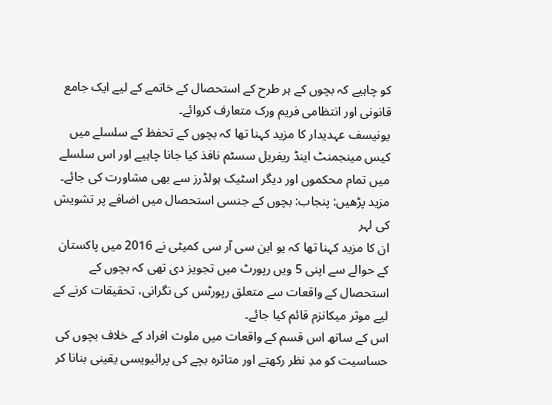کو چاہیے کہ بچوں کے ہر طرح کے استحصال کے خاتمے کے لیے ایک جامع قانونی اور انتظامی فریم ورک متعارف کروائے۔
یونیسف عہدیدار کا مزید کہنا تھا کہ بچوں کے تحفظ کے سلسلے میں کیس مینجمنٹ اینڈ ریفریل سسٹم نافذ کیا جانا چاہیے اور اس سلسلے میں تمام محکموں اور دیگر اسٹیک ہولڈرز سے بھی مشاورت کی جائے۔
مزید پڑھیں: پنجاب: بچوں کے جنسی استحصال میں اضافے پر تشویش کی لہر
ان کا مزید کہنا تھا کہ یو این سی آر سی کمیٹی نے 2016 میں پاکستان کے حوالے سے اپنی 5 ویں رپورٹ میں تجویز دی تھی کہ بچوں کے استحصال کے واقعات سے متعلق رپورٹس کی نگرانی، تحقیقات کرنے کے لیے موثر میکانزم قائم کیا جائے۔
اس کے ساتھ اس قسم کے واقعات میں ملوث افراد کے خلاف بچوں کی حساسیت کو مدِ نظر رکھتے اور متاثرہ بچے کی پرائیویسی یقینی بنانا کر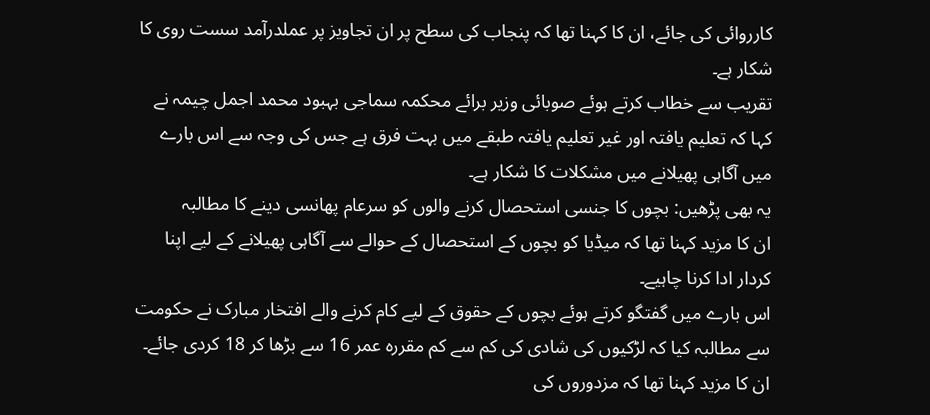کارروائی کی جائے، ان کا کہنا تھا کہ پنجاب کی سطح پر ان تجاویز پر عملدرآمد سست روی کا شکار ہے۔
تقریب سے خطاب کرتے ہوئے صوبائی وزیر برائے محکمہ سماجی بہبود محمد اجمل چیمہ نے کہا کہ تعلیم یافتہ اور غیر تعلیم یافتہ طبقے میں بہت فرق ہے جس کی وجہ سے اس بارے میں آگاہی پھیلانے میں مشکلات کا شکار ہے۔
یہ بھی پڑھیں: بچوں کا جنسی استحصال کرنے والوں کو سرعام پھانسی دینے کا مطالبہ
ان کا مزید کہنا تھا کہ میڈیا کو بچوں کے استحصال کے حوالے سے آگاہی پھیلانے کے لیے اپنا کردار ادا کرنا چاہیے۔
اس بارے میں گفتگو کرتے ہوئے بچوں کے حقوق کے لیے کام کرنے والے افتخار مبارک نے حکومت سے مطالبہ کیا کہ لڑکیوں کی شادی کی کم سے کم مقررہ عمر 16 سے بڑھا کر 18 کردی جائے۔
ان کا مزید کہنا تھا کہ مزدوروں کی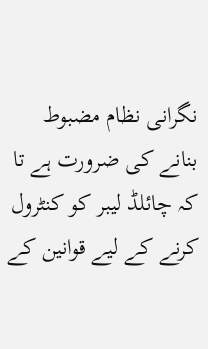نگرانی نظام مضبوط بنانے کی ضرورت ہے تا کہ چائلڈ لیبر کو کنٹرول کرنے کے لیے قوانین کے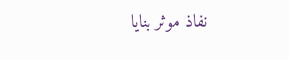نفاذ موثر بنایا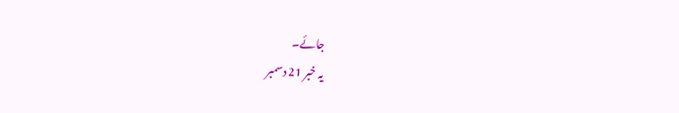جائے۔
یہ خبر 21 دسمبر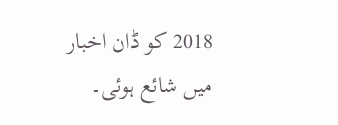2018 کو ڈان اخبار میں شائع ہوئی۔